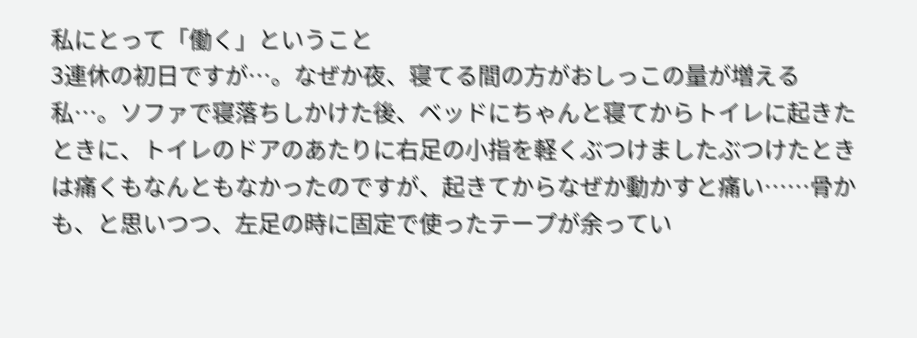私にとって「働く」ということ
3連休の初日ですが…。なぜか夜、寝てる間の方がおしっこの量が増える私…。ソファで寝落ちしかけた後、ベッドにちゃんと寝てからトイレに起きたときに、トイレのドアのあたりに右足の小指を軽くぶつけましたぶつけたときは痛くもなんともなかったのですが、起きてからなぜか動かすと痛い……骨かも、と思いつつ、左足の時に固定で使ったテープが余ってい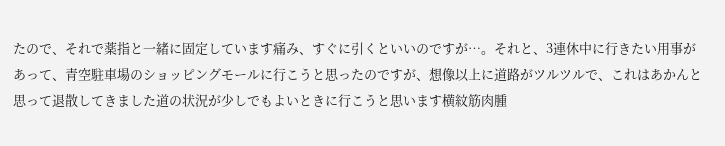たので、それで薬指と一緒に固定しています痛み、すぐに引くといいのですが…。それと、3連休中に行きたい用事があって、青空駐車場のショッピングモールに行こうと思ったのですが、想像以上に道路がツルツルで、これはあかんと思って退散してきました道の状況が少しでもよいときに行こうと思います横紋筋肉腫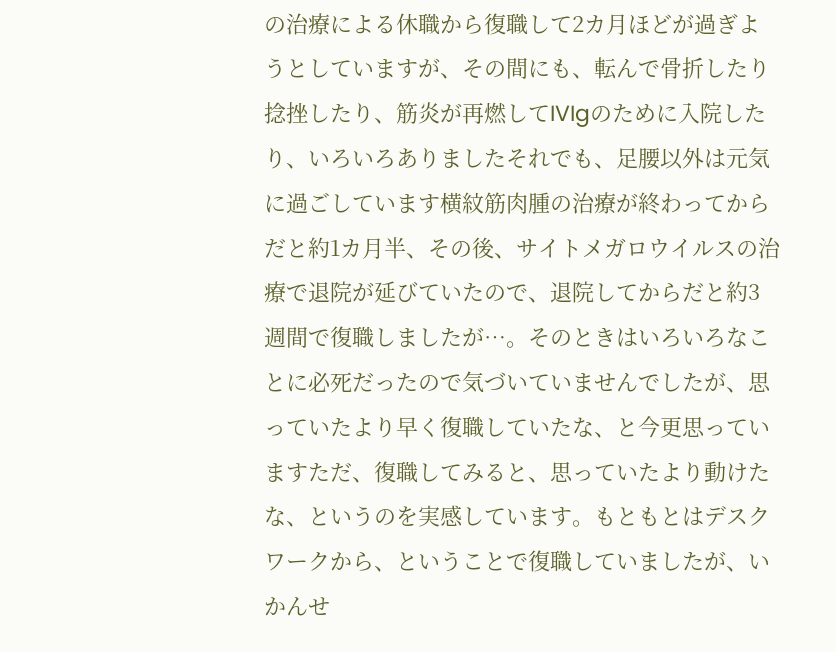の治療による休職から復職して2カ月ほどが過ぎようとしていますが、その間にも、転んで骨折したり捻挫したり、筋炎が再燃してIVIgのために入院したり、いろいろありましたそれでも、足腰以外は元気に過ごしています横紋筋肉腫の治療が終わってからだと約1カ月半、その後、サイトメガロウイルスの治療で退院が延びていたので、退院してからだと約3週間で復職しましたが…。そのときはいろいろなことに必死だったので気づいていませんでしたが、思っていたより早く復職していたな、と今更思っていますただ、復職してみると、思っていたより動けたな、というのを実感しています。もともとはデスクワークから、ということで復職していましたが、いかんせ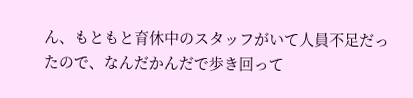ん、もともと育休中のスタッフがいて人員不足だったので、なんだかんだで歩き回って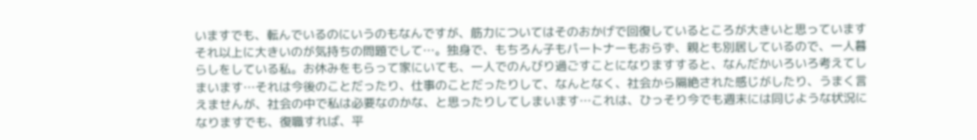いますでも、転んでいるのにいうのもなんですが、筋力についてはそのおかげで回復しているところが大きいと思っていますそれ以上に大きいのが気持ちの問題でして…。独身で、もちろん子もパートナーもおらず、親とも別居しているので、一人暮らしをしている私。お休みをもらって家にいても、一人でのんびり過ごすことになりますすると、なんだかいろいろ考えてしまいます…それは今後のことだったり、仕事のことだったりして、なんとなく、社会から隔絶された感じがしたり、うまく言えませんが、社会の中で私は必要なのかな、と思ったりしてしまいます…これは、ひっそり今でも週末には同じような状況になりますでも、復職すれば、平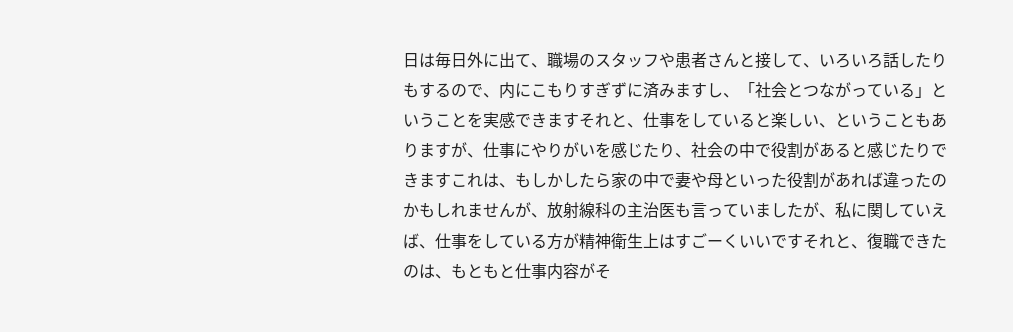日は毎日外に出て、職場のスタッフや患者さんと接して、いろいろ話したりもするので、内にこもりすぎずに済みますし、「社会とつながっている」ということを実感できますそれと、仕事をしていると楽しい、ということもありますが、仕事にやりがいを感じたり、社会の中で役割があると感じたりできますこれは、もしかしたら家の中で妻や母といった役割があれば違ったのかもしれませんが、放射線科の主治医も言っていましたが、私に関していえば、仕事をしている方が精神衛生上はすごーくいいですそれと、復職できたのは、もともと仕事内容がそ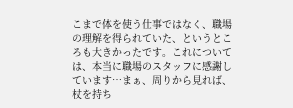こまで体を使う仕事ではなく、職場の理解を得られていた、というところも大きかったです。これについては、本当に職場のスタッフに感謝しています…まぁ、周りから見れば、杖を持ち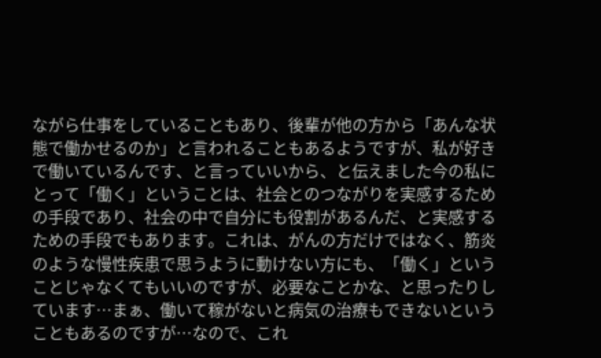ながら仕事をしていることもあり、後輩が他の方から「あんな状態で働かせるのか」と言われることもあるようですが、私が好きで働いているんです、と言っていいから、と伝えました今の私にとって「働く」ということは、社会とのつながりを実感するための手段であり、社会の中で自分にも役割があるんだ、と実感するための手段でもあります。これは、がんの方だけではなく、筋炎のような慢性疾患で思うように動けない方にも、「働く」ということじゃなくてもいいのですが、必要なことかな、と思ったりしています…まぁ、働いて稼がないと病気の治療もできないということもあるのですが…なので、これ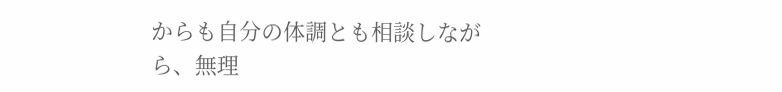からも自分の体調とも相談しながら、無理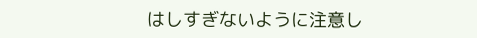はしすぎないように注意し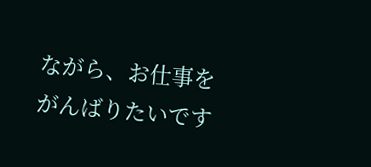ながら、お仕事をがんばりたいです